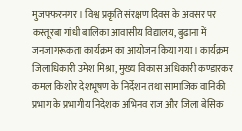मुजफ्फरनगर। विश्व प्रकृति संरक्षण दिवस के अवसर पर कस्तूरबा गांधी बालिका आवासीय विद्यालय, बुढाना में जनजागरूकता कार्यक्रम का आयोजन किया गया। कार्यक्रम जिलाधिकारी उमेश मिश्रा, मुख्य विकास अधिकारी कण्डारकर कमल किशोर देशभूषण के निर्देशन तथा सामाजिक वानिकी प्रभाग के प्रभागीय निदेशक अभिनव राज और जिला बेसिक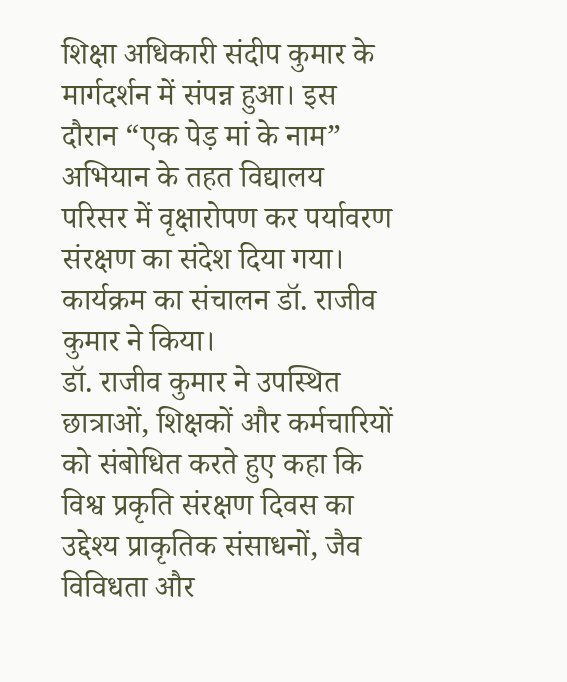शिक्षा अधिकारी संदीप कुमार के मार्गदर्शन में संपन्न हुआ। इस दौरान “एक पेड़ मां के नाम” अभियान के तहत विद्यालय परिसर में वृक्षारोपण कर पर्यावरण संरक्षण का संदेश दिया गया। कार्यक्रम का संचालन डॉ. राजीव कुमार ने किया।
डॉ. राजीव कुमार ने उपस्थित छात्राओं, शिक्षकों और कर्मचारियों को संबोधित करते हुए कहा कि विश्व प्रकृति संरक्षण दिवस का उद्देश्य प्राकृतिक संसाधनों, जैव विविधता और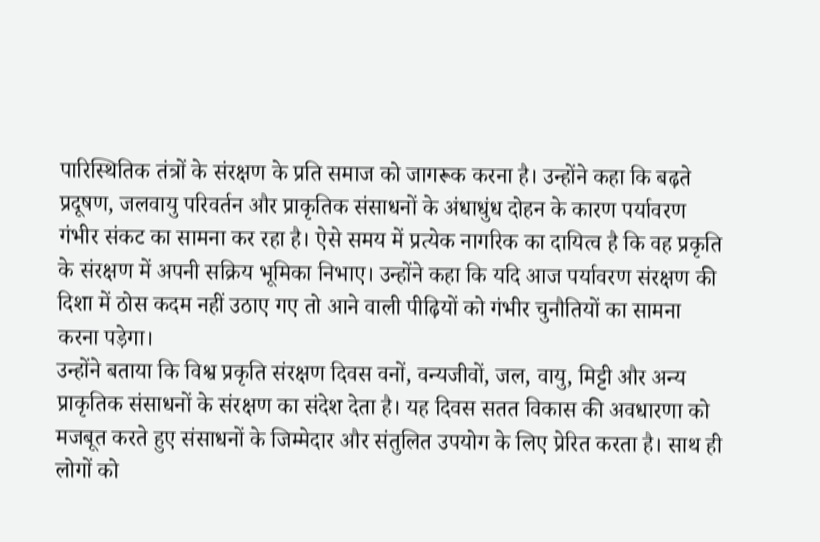पारिस्थितिक तंत्रों के संरक्षण के प्रति समाज को जागरूक करना है। उन्होंने कहा कि बढ़ते प्रदूषण, जलवायु परिवर्तन और प्राकृतिक संसाधनों के अंधाधुंध दोहन के कारण पर्यावरण गंभीर संकट का सामना कर रहा है। ऐसे समय में प्रत्येक नागरिक का दायित्व है कि वह प्रकृति के संरक्षण में अपनी सक्रिय भूमिका निभाए। उन्होंने कहा कि यदि आज पर्यावरण संरक्षण की दिशा में ठोस कदम नहीं उठाए गए तो आने वाली पीढ़ियों को गंभीर चुनौतियों का सामना करना पड़ेगा।
उन्होंने बताया कि विश्व प्रकृति संरक्षण दिवस वनों, वन्यजीवों, जल, वायु, मिट्टी और अन्य प्राकृतिक संसाधनों के संरक्षण का संदेश देता है। यह दिवस सतत विकास की अवधारणा को मजबूत करते हुए संसाधनों के जिम्मेदार और संतुलित उपयोग के लिए प्रेरित करता है। साथ ही लोगों को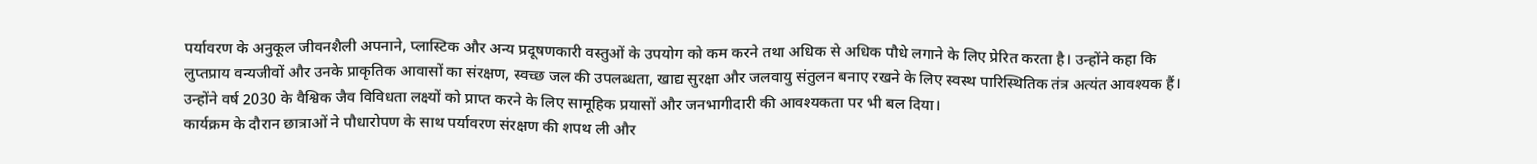पर्यावरण के अनुकूल जीवनशैली अपनाने, प्लास्टिक और अन्य प्रदूषणकारी वस्तुओं के उपयोग को कम करने तथा अधिक से अधिक पौधे लगाने के लिए प्रेरित करता है। उन्होंने कहा कि लुप्तप्राय वन्यजीवों और उनके प्राकृतिक आवासों का संरक्षण, स्वच्छ जल की उपलब्धता, खाद्य सुरक्षा और जलवायु संतुलन बनाए रखने के लिए स्वस्थ पारिस्थितिक तंत्र अत्यंत आवश्यक हैं। उन्होंने वर्ष 2030 के वैश्विक जैव विविधता लक्ष्यों को प्राप्त करने के लिए सामूहिक प्रयासों और जनभागीदारी की आवश्यकता पर भी बल दिया।
कार्यक्रम के दौरान छात्राओं ने पौधारोपण के साथ पर्यावरण संरक्षण की शपथ ली और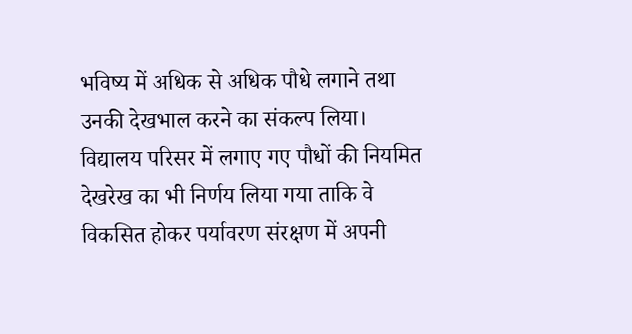भविष्य में अधिक से अधिक पौधे लगाने तथा उनकी देखभाल करने का संकल्प लिया। विद्यालय परिसर में लगाए गए पौधों की नियमित देखरेख का भी निर्णय लिया गया ताकि वे विकसित होकर पर्यावरण संरक्षण में अपनी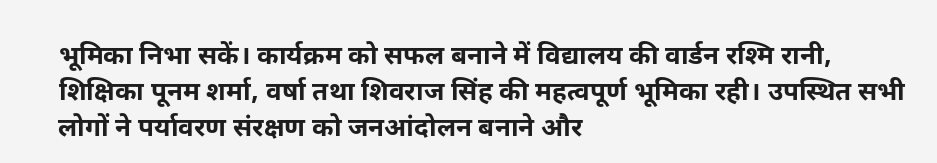भूमिका निभा सकें। कार्यक्रम को सफल बनाने में विद्यालय की वार्डन रश्मि रानी, शिक्षिका पूनम शर्मा, वर्षा तथा शिवराज सिंह की महत्वपूर्ण भूमिका रही। उपस्थित सभी लोगों ने पर्यावरण संरक्षण को जनआंदोलन बनाने और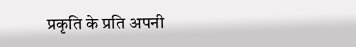प्रकृति के प्रति अपनी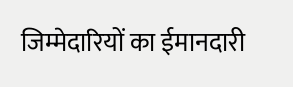जिम्मेदारियों का ईमानदारी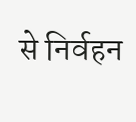से निर्वहन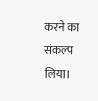करने का संकल्प लिया।